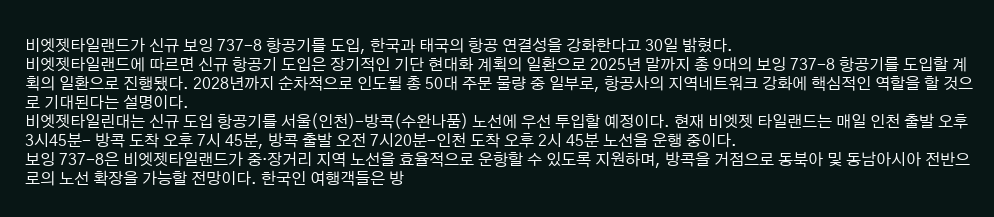비엣젯타일랜드가 신규 보잉 737-8 항공기를 도입, 한국과 태국의 항공 연결성을 강화한다고 30일 밝혔다.
비엣젯타일랜드에 따르면 신규 항공기 도입은 장기적인 기단 현대화 계획의 일환으로 2025년 말까지 총 9대의 보잉 737-8 항공기를 도입할 계획의 일환으로 진행됐다. 2028년까지 순차적으로 인도될 총 50대 주문 물량 중 일부로, 항공사의 지역네트워크 강화에 핵심적인 역할을 할 것으로 기대된다는 설명이다.
비엣젯타일린대는 신규 도입 항공기를 서울(인천)-방콕(수완나품) 노선에 우선 투입할 예정이다. 현재 비엣젯 타일랜드는 매일 인천 출발 오후 3시45분- 방콕 도착 오후 7시 45분, 방콕 출발 오전 7시20분-인천 도착 오후 2시 45분 노선을 운행 중이다.
보잉 737-8은 비엣젯타일랜드가 중·장거리 지역 노선을 효율적으로 운항할 수 있도록 지원하며, 방콕을 거점으로 동북아 및 동남아시아 전반으로의 노선 확장을 가능할 전망이다. 한국인 여행객들은 방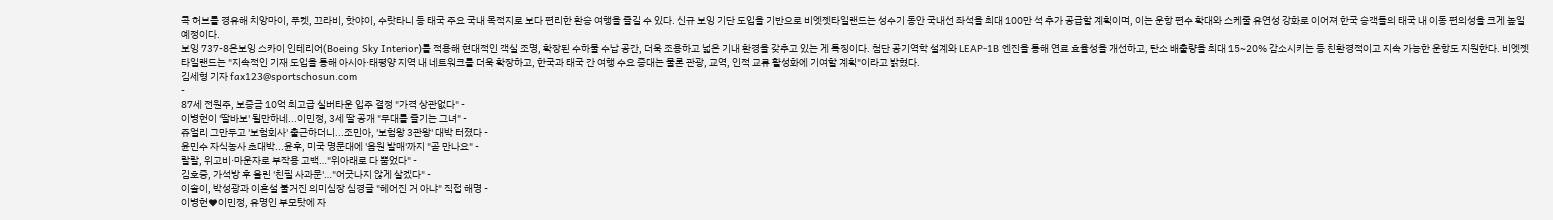콕 허브를 경유해 치앙마이, 푸켓, 끄라비, 핫야이, 수랏타니 등 태국 주요 국내 목적지로 보다 편리한 환승 여행을 즐길 수 있다. 신규 보잉 기단 도입을 기반으로 비엣젯타일랜드는 성수기 동안 국내선 좌석을 최대 100만 석 추가 공급할 계획이며, 이는 운항 편수 확대와 스케줄 유연성 강화로 이어져 한국 승객들의 태국 내 이동 편의성을 크게 높일 예정이다.
보잉 737-8은보잉 스카이 인테리어(Boeing Sky Interior)를 적용해 현대적인 객실 조명, 확장된 수하물 수납 공간, 더욱 조용하고 넓은 기내 환경을 갖추고 있는 게 특징이다. 첨단 공기역학 설계와 LEAP-1B 엔진을 통해 연료 효율성을 개선하고, 탄소 배출량을 최대 15~20% 감소시키는 등 친환경적이고 지속 가능한 운항도 지원한다. 비엣젯타일랜드는 "지속적인 기재 도입을 통해 아시아·태평양 지역 내 네트워크를 더욱 확장하고, 한국과 태국 간 여행 수요 증대는 물론 관광, 교역, 인적 교류 활성화에 기여할 계획"이라고 밝혔다.
김세형 기자 fax123@sportschosun.com
-
87세 전원주, 보증금 10억 최고급 실버타운 입주 결정 "가격 상관없다" -
이병헌이 '딸바보' 될만하네...이민정, 3세 딸 공개 "무대를 즐기는 그녀" -
쥬얼리 그만두고 '보험회사' 출근하더니...조민아, '보험왕 3관왕' 대박 터졌다 -
윤민수 자식농사 초대박...윤후, 미국 명문대에 '음원 발매'까지 "곧 만나요" -
랄랄, 위고비·마운자로 부작용 고백…"위아래로 다 뿜었다" -
김호중, 가석방 후 올린 '친필 사과문'…"어긋나지 않게 살겠다" -
이솔이, 박성광과 이혼설 불거진 의미심장 심경글 "헤어진 거 아냐" 직접 해명 -
이병헌♥이민정, 유명인 부모탓에 자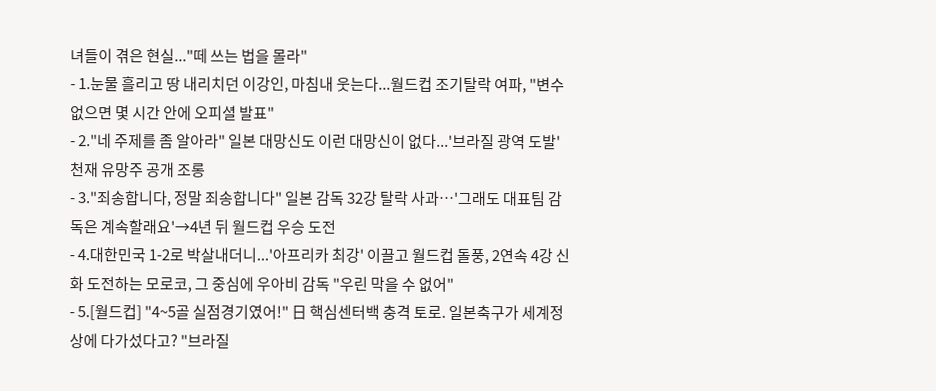녀들이 겪은 현실..."떼 쓰는 법을 몰라"
- 1.눈물 흘리고 땅 내리치던 이강인, 마침내 웃는다...월드컵 조기탈락 여파, "변수 없으면 몇 시간 안에 오피셜 발표"
- 2."네 주제를 좀 알아라" 일본 대망신도 이런 대망신이 없다...'브라질 광역 도발' 천재 유망주 공개 조롱
- 3."죄송합니다, 정말 죄송합니다" 일본 감독 32강 탈락 사과…'그래도 대표팀 감독은 계속할래요'→4년 뒤 월드컵 우승 도전
- 4.대한민국 1-2로 박살내더니...'아프리카 최강' 이끌고 월드컵 돌풍, 2연속 4강 신화 도전하는 모로코, 그 중심에 우아비 감독 "우린 막을 수 없어"
- 5.[월드컵] "4~5골 실점경기였어!" 日 핵심센터백 충격 토로. 일본축구가 세계정상에 다가섰다고? "브라질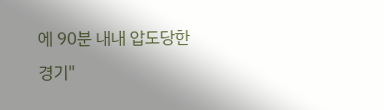에 90분 내내 압도당한 경기"